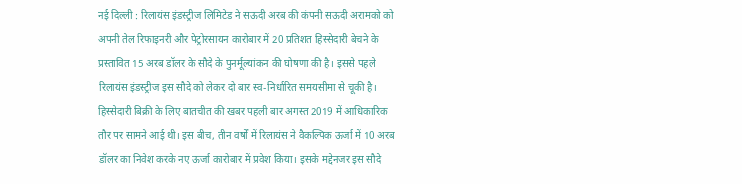नई दिल्ली : रिलायंस इंडस्ट्रीज लिमिटेड ने सऊदी अरब की कंपनी सऊदी अरामको को अपनी तेल रिफाइनरी और पेट्रोरसायन कारोबार में 20 प्रतिशत हिस्सेदारी बेचने के प्रस्तावित 15 अरब डॉलर के सौदे के पुनर्मूल्यांकन की घोषणा की है। इससे पहले रिलायंस इंडस्ट्रीज इस सौदे को लेकर दो बार स्व-निर्धारित समयसीमा से चूकी है।
हिस्सेदारी बिक्री के लिए बातचीत की खबर पहली बार अगस्त 2019 में आधिकारिक तौर पर सामने आई थी। इस बीच, तीन वर्षों में रिलायंस ने वैकल्पिक ऊर्जा में 10 अरब डॉलर का निवेश करके नए ऊर्जा कारोबार में प्रवेश किया। इसके मद्देनजर इस सौदे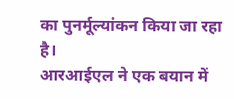का पुनर्मूल्यांकन किया जा रहा है।
आरआईएल ने एक बयान में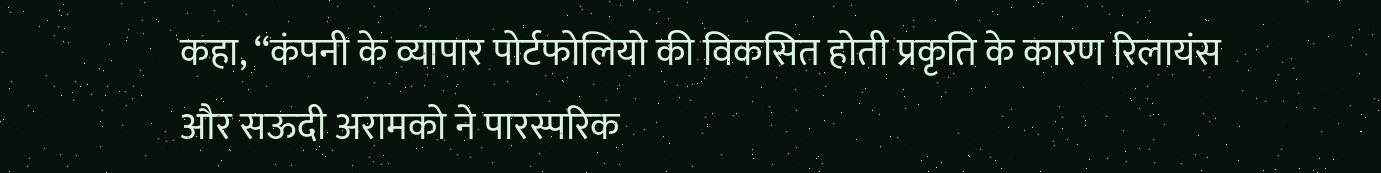कहा, ‘‘कंपनी के व्यापार पोर्टफोलियो की विकसित होती प्रकृति के कारण रिलायंस और सऊदी अरामको ने पारस्परिक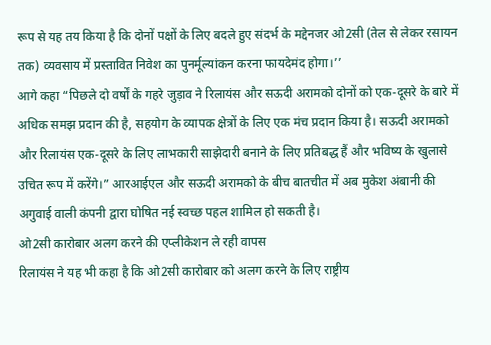रूप से यह तय किया है कि दोनों पक्षों के लिए बदले हुए संदर्भ के मद्देनजर ओ2सी (तेल से लेकर रसायन तक) व्यवसाय में प्रस्तावित निवेश का पुनर्मूल्यांकन करना फायदेमंद होगा।’’
आगे कहा “पिछले दो वर्षों के गहरे जुड़ाव ने रिलायंस और सऊदी अरामको दोनों को एक-दूसरे के बारे में अधिक समझ प्रदान की है, सहयोग के व्यापक क्षेत्रों के लिए एक मंच प्रदान किया है। सऊदी अरामको और रिलायंस एक-दूसरे के लिए लाभकारी साझेदारी बनाने के लिए प्रतिबद्ध हैं और भविष्य के खुलासे उचित रूप में करेंगे।” आरआईएल और सऊदी अरामको के बीच बातचीत में अब मुकेश अंबानी की अगुवाई वाली कंपनी द्वारा घोषित नई स्वच्छ पहल शामिल हो सकती है।
ओ2सी कारोबार अलग करने की एप्लीकेशन ले रही वापस
रिलायंस ने यह भी कहा है कि ओ2सी कारोबार को अलग करने के लिए राष्ट्रीय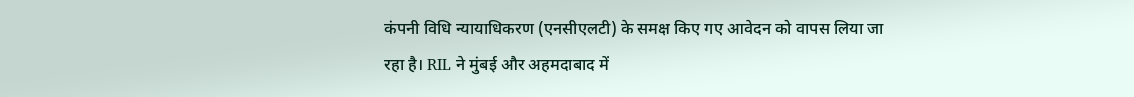कंपनी विधि न्यायाधिकरण (एनसीएलटी) के समक्ष किए गए आवेदन को वापस लिया जा रहा है। RIL ने मुंबई और अहमदाबाद में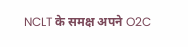NCLT के समक्ष अपने O2C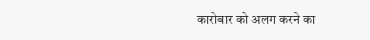कारोबार को अलग करने का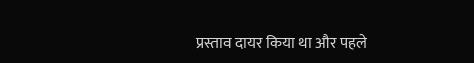प्रस्ताव दायर किया था और पहले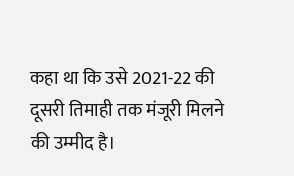कहा था कि उसे 2021-22 की दूसरी तिमाही तक मंजूरी मिलने की उम्मीद है।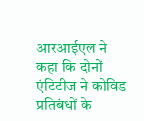आरआईएल ने कहा कि दोनों एंटिटीज ने कोविड प्रतिबंधों के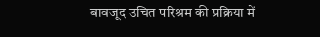बावजूद उचित परिश्रम की प्रक्रिया में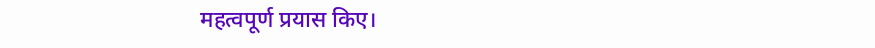महत्वपूर्ण प्रयास किए।